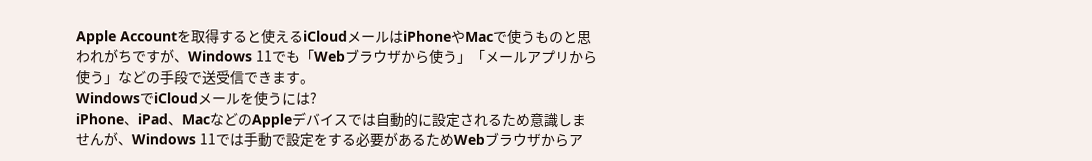Apple Accountを取得すると使えるiCloudメールはiPhoneやMacで使うものと思われがちですが、Windows 11でも「Webブラウザから使う」「メールアプリから使う」などの手段で送受信できます。
WindowsでiCloudメールを使うには?
iPhone、iPad、MacなどのAppleデバイスでは自動的に設定されるため意識しませんが、Windows 11では手動で設定をする必要があるためWebブラウザからア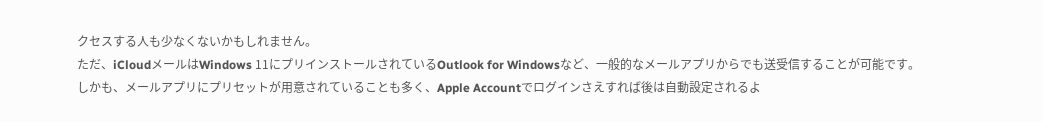クセスする人も少なくないかもしれません。
ただ、iCloudメールはWindows 11にプリインストールされているOutlook for Windowsなど、一般的なメールアプリからでも送受信することが可能です。
しかも、メールアプリにプリセットが用意されていることも多く、Apple Accountでログインさえすれば後は自動設定されるよ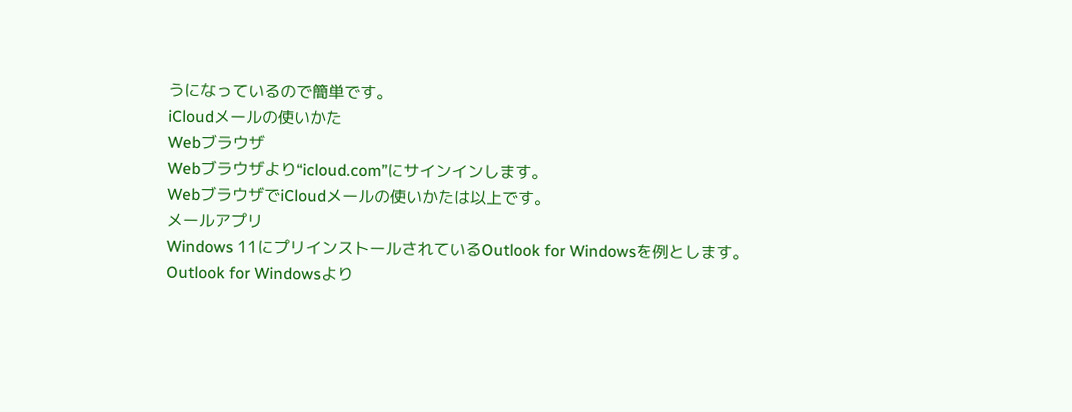うになっているので簡単です。
iCloudメールの使いかた
Webブラウザ
Webブラウザより“icloud.com”にサインインします。
WebブラウザでiCloudメールの使いかたは以上です。
メールアプリ
Windows 11にプリインストールされているOutlook for Windowsを例とします。
Outlook for Windowsより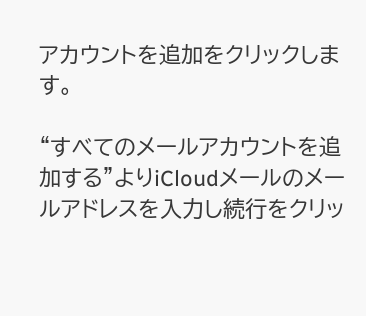アカウントを追加をクリックします。

“すべてのメールアカウントを追加する”よりiCloudメールのメールアドレスを入力し続行をクリッ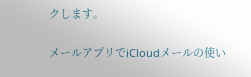クします。

メールアプリでiCloudメールの使い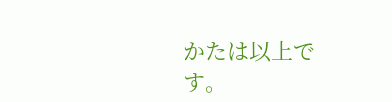かたは以上です。